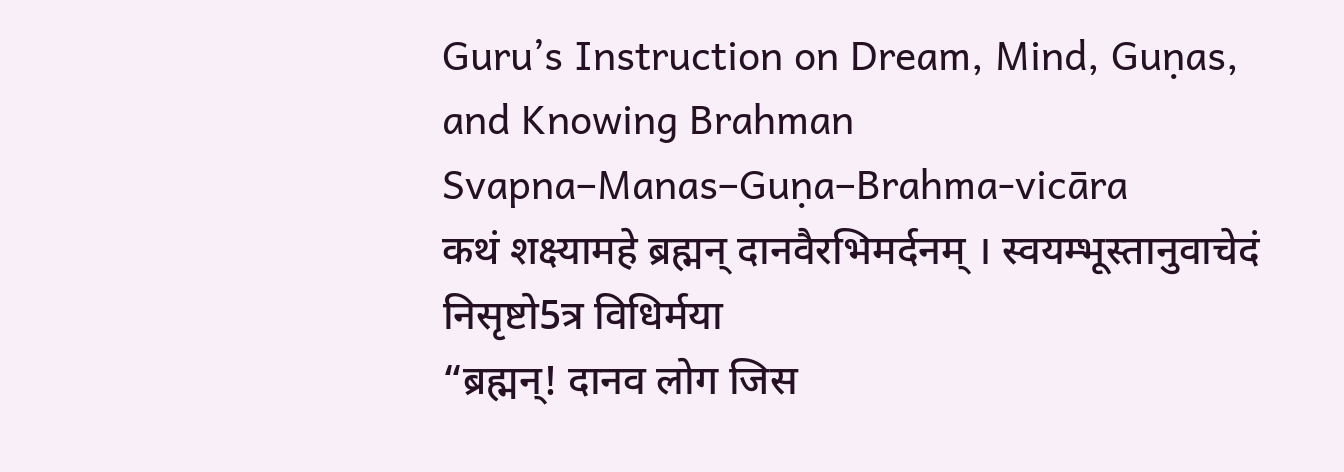Guru’s Instruction on Dream, Mind, Guṇas, and Knowing Brahman
Svapna–Manas–Guṇa–Brahma-vicāra
कथं शक्ष्यामहे ब्रह्मन् दानवैरभिमर्दनम् । स्वयम्भूस्तानुवाचेदं निसृष्टो5त्र विधिर्मया
“ब्रह्मन्! दानव लोग जिस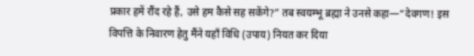प्रकार हमें रौंद रहे हैं, उसे हम कैसे सह सकेंगे?” तब स्वयम्भू ब्रह्मा ने उनसे कहा—“देवगण! इस विपत्ति के निवारण हेतु मैंने यहाँ विधि (उपाय) नियत कर दिया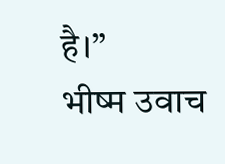है।”
भीष्म उवाच